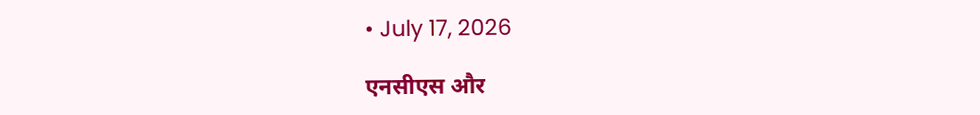• July 17, 2026

एनसीएस और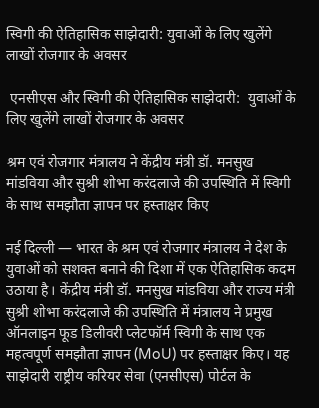स्विगी की ऐतिहासिक साझेदारी: युवाओं के लिए खुलेंगे लाखों रोजगार के अवसर

 एनसीएस और स्विगी की ऐतिहासिक साझेदारी:  युवाओं के लिए खुलेंगे लाखों रोजगार के अवसर

श्रम एवं रोजगार मंत्रालय ने केंद्रीय मंत्री डॉ. मनसुख मांडविया और सुश्री शोभा करंदलाजे की उपस्थिति में स्विगी के साथ समझौता ज्ञापन पर हस्ताक्षर किए

नई दिल्ली — भारत के श्रम एवं रोजगार मंत्रालय ने देश के युवाओं को सशक्त बनाने की दिशा में एक ऐतिहासिक कदम उठाया है। केंद्रीय मंत्री डॉ. मनसुख मांडविया और राज्य मंत्री सुश्री शोभा करंदलाजे की उपस्थिति में मंत्रालय ने प्रमुख ऑनलाइन फूड डिलीवरी प्लेटफॉर्म स्विगी के साथ एक महत्वपूर्ण समझौता ज्ञापन (MoU) पर हस्ताक्षर किए। यह साझेदारी राष्ट्रीय करियर सेवा (एनसीएस) पोर्टल के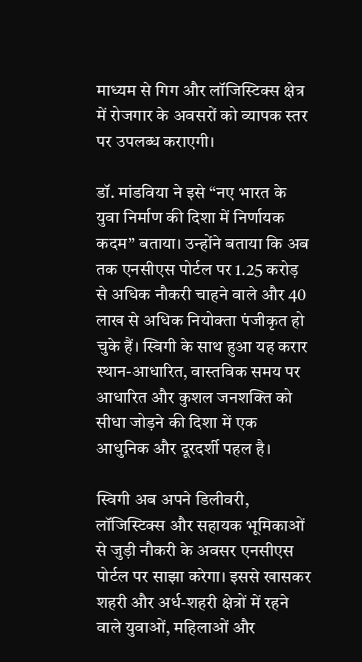माध्यम से गिग और लॉजिस्टिक्स क्षेत्र में रोजगार के अवसरों को व्यापक स्तर पर उपलब्ध कराएगी।

डॉ. मांडविया ने इसे “नए भारत के युवा निर्माण की दिशा में निर्णायक कदम” बताया। उन्होंने बताया कि अब तक एनसीएस पोर्टल पर 1.25 करोड़ से अधिक नौकरी चाहने वाले और 40 लाख से अधिक नियोक्ता पंजीकृत हो चुके हैं। स्विगी के साथ हुआ यह करार स्थान-आधारित, वास्तविक समय पर आधारित और कुशल जनशक्ति को सीधा जोड़ने की दिशा में एक आधुनिक और दूरदर्शी पहल है।

स्विगी अब अपने डिलीवरी, लॉजिस्टिक्स और सहायक भूमिकाओं से जुड़ी नौकरी के अवसर एनसीएस पोर्टल पर साझा करेगा। इससे खासकर शहरी और अर्ध-शहरी क्षेत्रों में रहने वाले युवाओं, महिलाओं और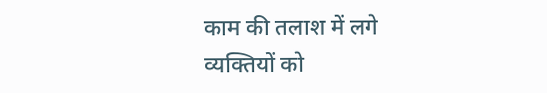काम की तलाश में लगे व्यक्तियों को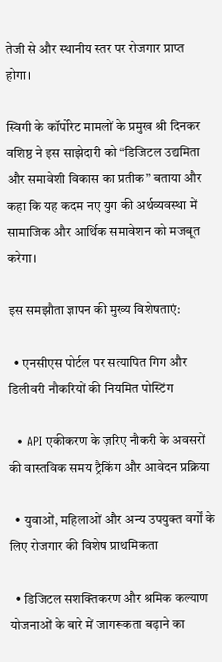तेजी से और स्थानीय स्तर पर रोजगार प्राप्त होगा।

स्विगी के कॉर्पोरेट मामलों के प्रमुख श्री दिनकर वशिष्ठ ने इस साझेदारी को “डिजिटल उद्यमिता और समावेशी विकास का प्रतीक” बताया और कहा कि यह कदम नए युग की अर्थव्यवस्था में सामाजिक और आर्थिक समावेशन को मजबूत करेगा।

इस समझौता ज्ञापन की मुख्य विशेषताएं:

  • एनसीएस पोर्टल पर सत्यापित गिग और डिलीवरी नौकरियों की नियमित पोस्टिंग

  • API एकीकरण के ज़रिए नौकरी के अवसरों की वास्तविक समय ट्रैकिंग और आवेदन प्रक्रिया

  • युवाओं, महिलाओं और अन्य उपयुक्त वर्गों के लिए रोजगार की विशेष प्राथमिकता

  • डिजिटल सशक्तिकरण और श्रमिक कल्याण योजनाओं के बारे में जागरूकता बढ़ाने का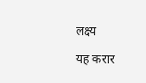लक्ष्य

यह करार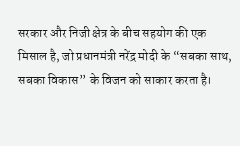सरकार और निजी क्षेत्र के बीच सहयोग की एक मिसाल है, जो प्रधानमंत्री नरेंद्र मोदी के “सबका साथ, सबका विकास” के विजन को साकार करता है।